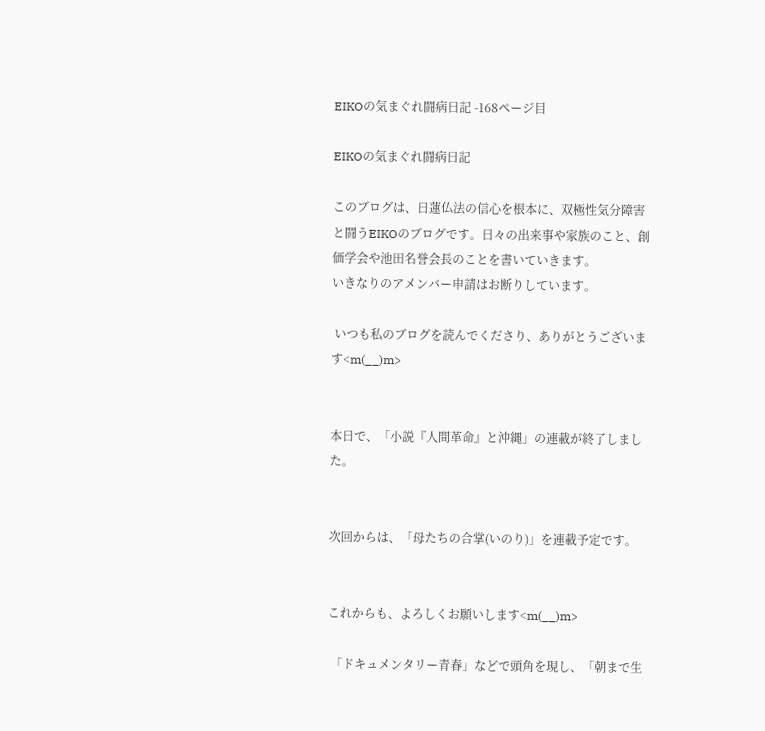EIKOの気まぐれ闘病日記 -168ページ目

EIKOの気まぐれ闘病日記

このブログは、日蓮仏法の信心を根本に、双極性気分障害と闘うEIKOのブログです。日々の出来事や家族のこと、創価学会や池田名誉会長のことを書いていきます。
いきなりのアメンバー申請はお断りしています。

 いつも私のブログを読んでくださり、ありがとうございます<m(__)m>


本日で、「小説『人間革命』と沖縄」の連載が終了しました。


次回からは、「母たちの合掌(いのり)」を連載予定です。


これからも、よろしくお願いします<m(__)m>

 「ドキュメンタリー青春」などで頭角を現し、「朝まで生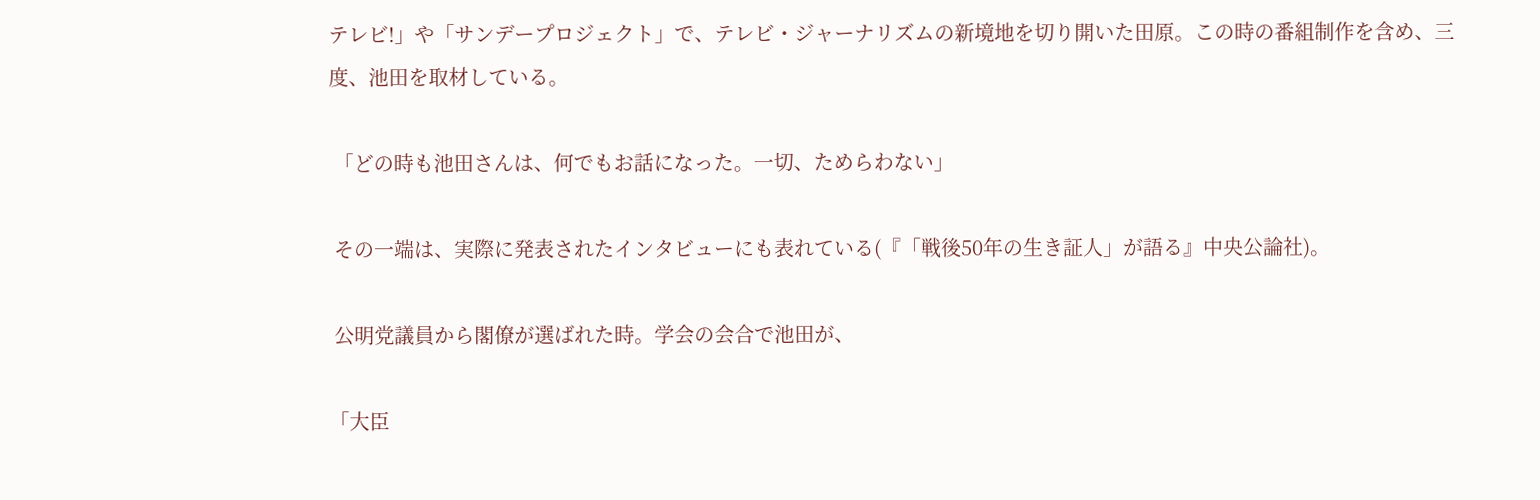テレビ!」や「サンデープロジェクト」で、テレビ・ジャーナリズムの新境地を切り開いた田原。この時の番組制作を含め、三度、池田を取材している。

 「どの時も池田さんは、何でもお話になった。一切、ためらわない」

 その一端は、実際に発表されたインタビューにも表れている(『「戦後50年の生き証人」が語る』中央公論社)。

 公明党議員から閣僚が選ばれた時。学会の会合で池田が、

「大臣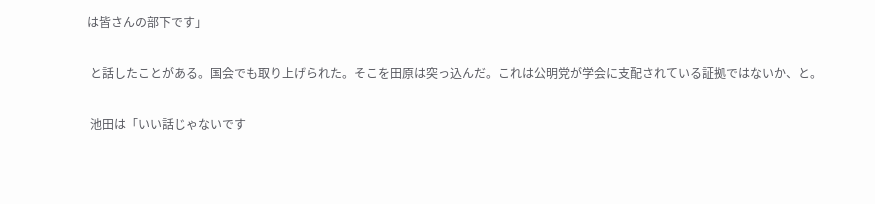は皆さんの部下です」

 と話したことがある。国会でも取り上げられた。そこを田原は突っ込んだ。これは公明党が学会に支配されている証拠ではないか、と。

 池田は「いい話じゃないです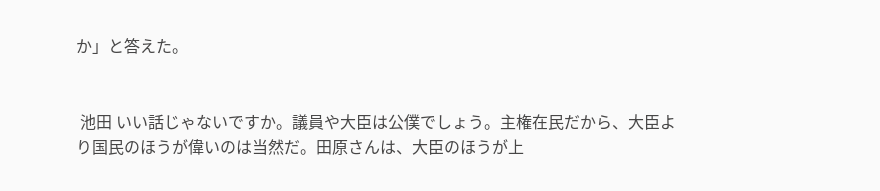か」と答えた。


 池田 いい話じゃないですか。議員や大臣は公僕でしょう。主権在民だから、大臣より国民のほうが偉いのは当然だ。田原さんは、大臣のほうが上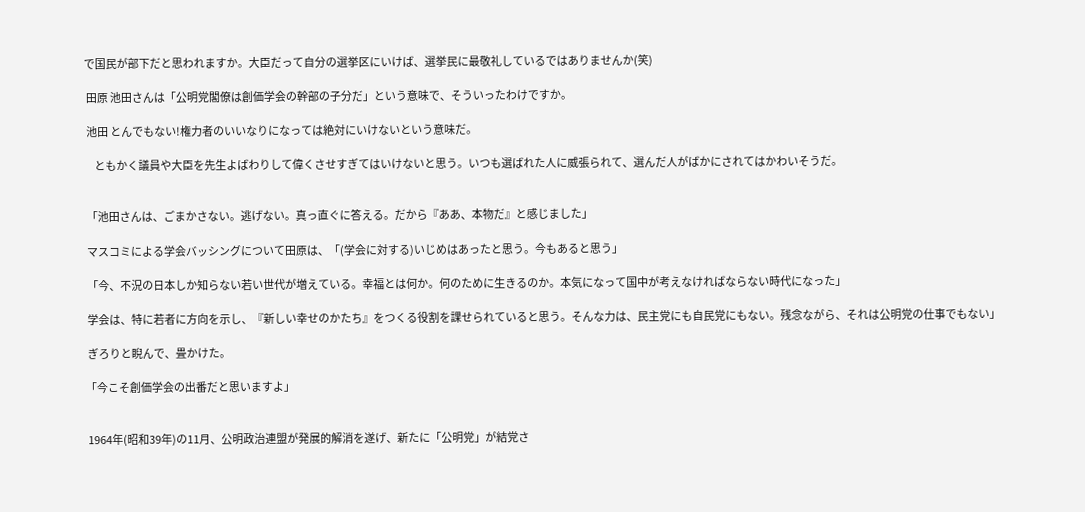で国民が部下だと思われますか。大臣だって自分の選挙区にいけば、選挙民に最敬礼しているではありませんか(笑)

 田原 池田さんは「公明党閣僚は創価学会の幹部の子分だ」という意味で、そういったわけですか。

 池田 とんでもない!権力者のいいなりになっては絶対にいけないという意味だ。

     ともかく議員や大臣を先生よばわりして偉くさせすぎてはいけないと思う。いつも選ばれた人に威張られて、選んだ人がばかにされてはかわいそうだ。


 「池田さんは、ごまかさない。逃げない。真っ直ぐに答える。だから『ああ、本物だ』と感じました」

 マスコミによる学会バッシングについて田原は、「(学会に対する)いじめはあったと思う。今もあると思う」

 「今、不況の日本しか知らない若い世代が増えている。幸福とは何か。何のために生きるのか。本気になって国中が考えなければならない時代になった」

 学会は、特に若者に方向を示し、『新しい幸せのかたち』をつくる役割を課せられていると思う。そんな力は、民主党にも自民党にもない。残念ながら、それは公明党の仕事でもない」

 ぎろりと睨んで、畳かけた。

「今こそ創価学会の出番だと思いますよ」


 1964年(昭和39年)の11月、公明政治連盟が発展的解消を遂げ、新たに「公明党」が結党さ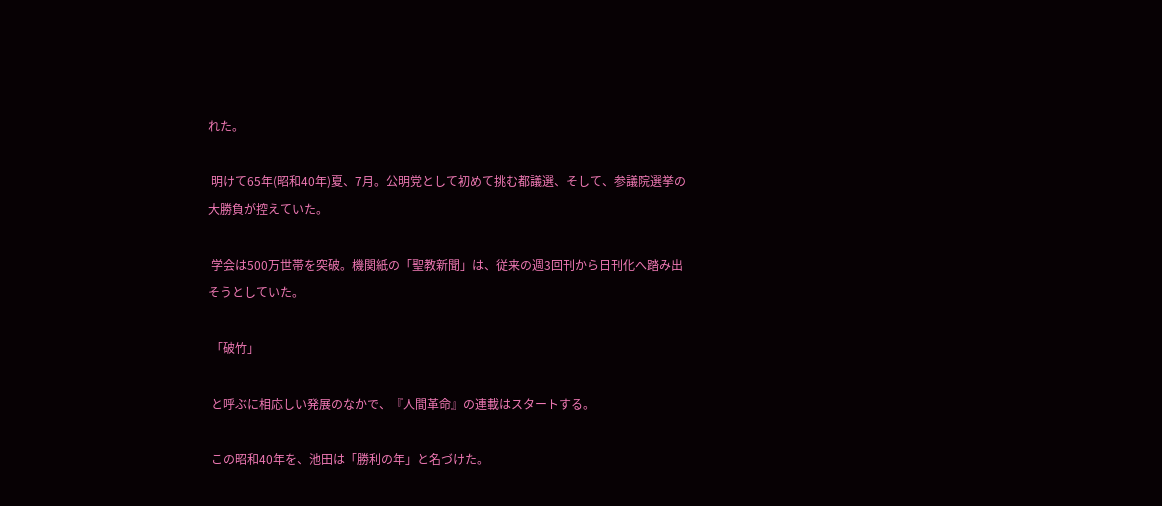れた。

 明けて65年(昭和40年)夏、7月。公明党として初めて挑む都議選、そして、参議院選挙の大勝負が控えていた。

 学会は500万世帯を突破。機関紙の「聖教新聞」は、従来の週3回刊から日刊化へ踏み出そうとしていた。

 「破竹」

 と呼ぶに相応しい発展のなかで、『人間革命』の連載はスタートする。

 この昭和40年を、池田は「勝利の年」と名づけた。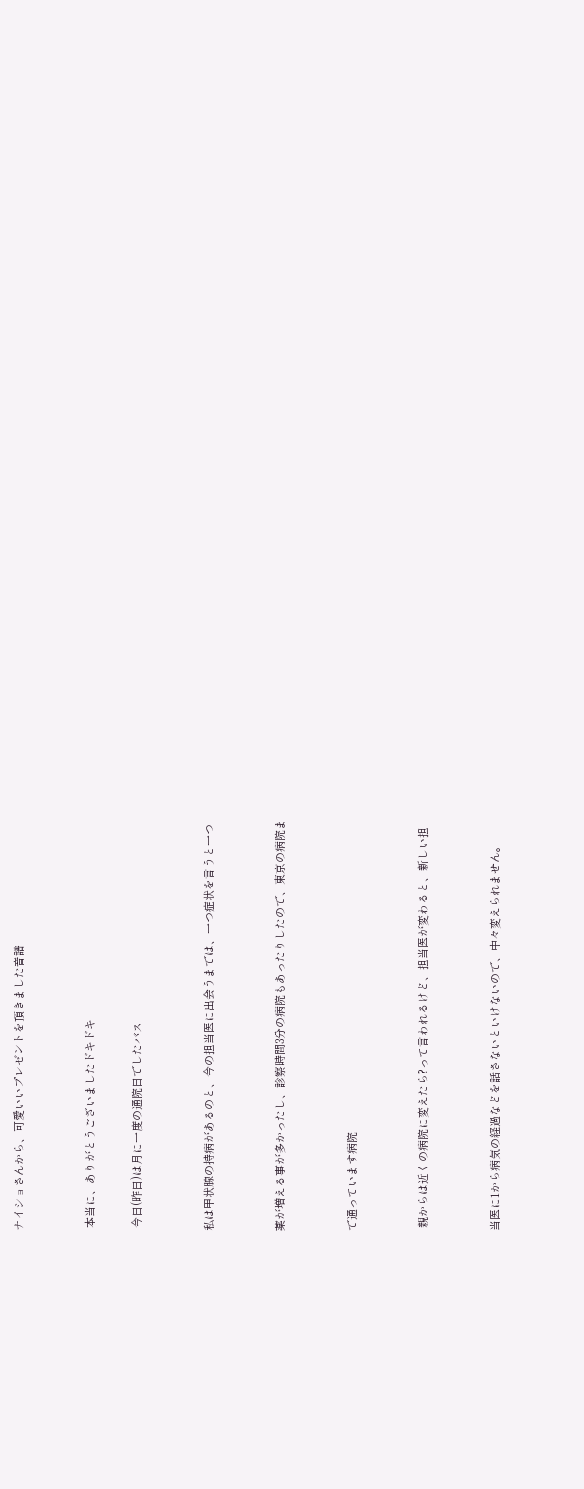ナイショさんから、可愛いいプレゼントを頂きました音譜


 本当に、ありがとうございましたドキドキ

 今日(昨日)は月に一度の通院日でしたバス


私は甲状腺の持病があるのと、今の担当医に出会うまでは、一つ症状を言うと一つ


薬が増える事が多かったし、診察時間3分の病院もあったりしたので、東京の病院ま


で通っています病院


 親からは近くの病院に変えたら?って言われるけど、担当医が変わると、新しい担


当医に1から病気の経過などを話さないといけないので、中々変えられません。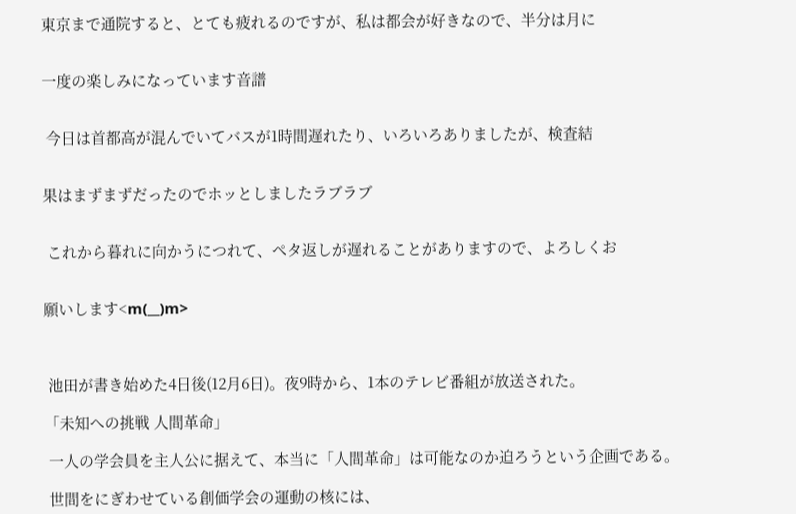東京まで通院すると、とても疲れるのですが、私は都会が好きなので、半分は月に


一度の楽しみになっています音譜


 今日は首都高が混んでいてバスが1時間遅れたり、いろいろありましたが、検査結


果はまずまずだったのでホッとしましたラブラブ


 これから暮れに向かうにつれて、ぺタ返しが遅れることがありますので、よろしくお


願いします<m(__)m>



 池田が書き始めた4日後(12月6日)。夜9時から、1本のテレビ番組が放送された。

「未知への挑戦 人間革命」

 一人の学会員を主人公に据えて、本当に「人間革命」は可能なのか迫ろうという企画である。

 世間をにぎわせている創価学会の運動の核には、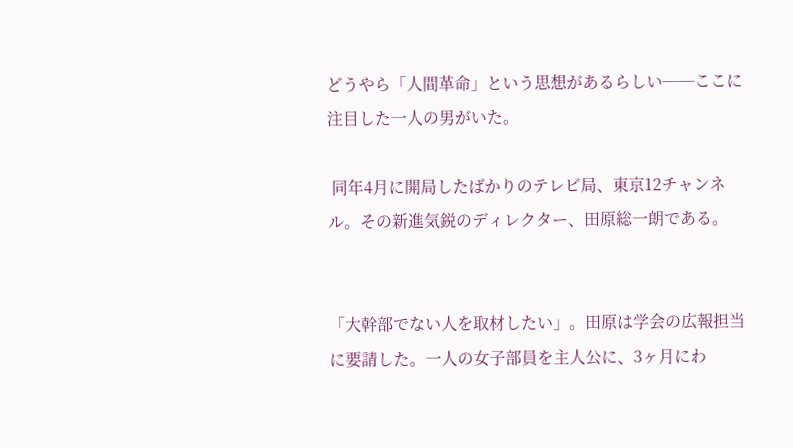どうやら「人間革命」という思想があるらしい──ここに注目した一人の男がいた。

 同年4月に開局したばかりのテレビ局、東京12チャンネル。その新進気鋭のディレクター、田原総一朗である。


「大幹部でない人を取材したい」。田原は学会の広報担当に要請した。一人の女子部員を主人公に、3ヶ月にわ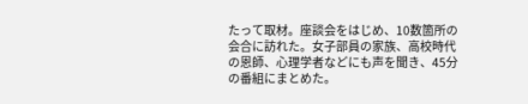たって取材。座談会をはじめ、10数箇所の会合に訪れた。女子部員の家族、高校時代の恩師、心理学者などにも声を聞き、45分の番組にまとめた。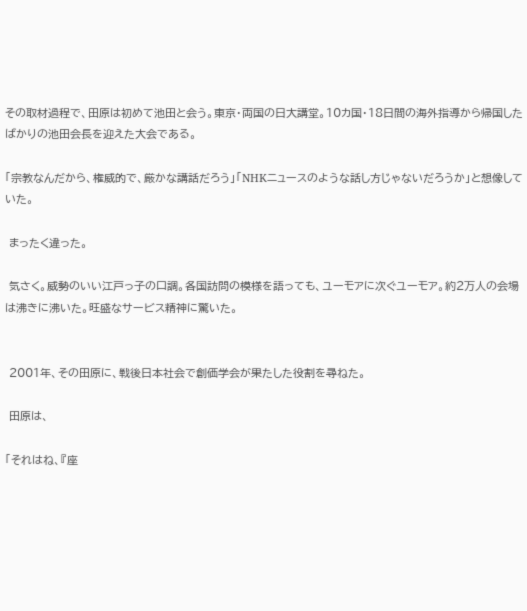その取材過程で、田原は初めて池田と会う。東京・両国の日大講堂。10カ国・18日間の海外指導から帰国したばかりの池田会長を迎えた大会である。

「宗教なんだから、権威的で、厳かな講話だろう」「NHKニュースのような話し方じゃないだろうか」と想像していた。

 まったく違った。

 気さく。威勢のいい江戸っ子の口調。各国訪問の模様を語っても、ユーモアに次ぐユーモア。約2万人の会場は沸きに沸いた。旺盛なサービス精神に驚いた。


 2001年、その田原に、戦後日本社会で創価学会が果たした役割を尋ねた。

 田原は、

「それはね、『座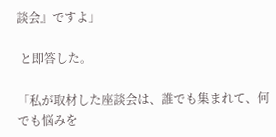談会』ですよ」

 と即答した。

「私が取材した座談会は、誰でも集まれて、何でも悩みを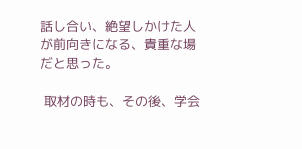話し合い、絶望しかけた人が前向きになる、貴重な場だと思った。

 取材の時も、その後、学会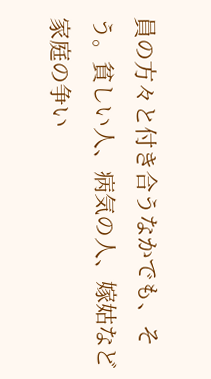員の方々と付き合うなかでも、そう。貧しい人、病気の人、嫁姑など家庭の争い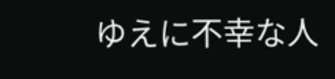ゆえに不幸な人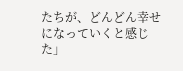たちが、どんどん幸せになっていくと感じた」